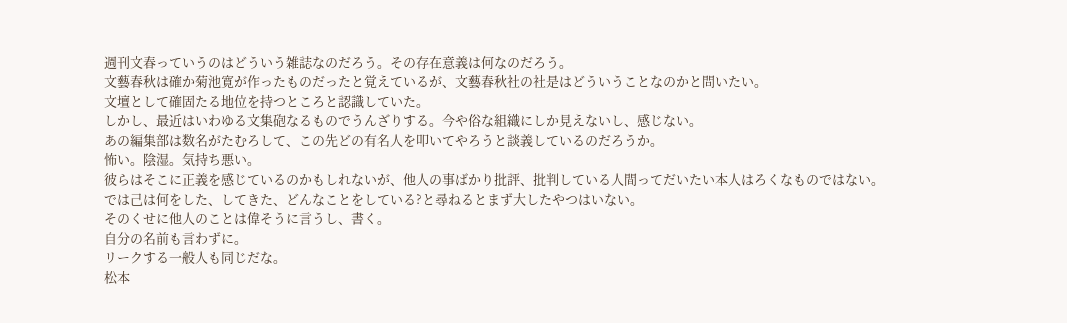週刊文春っていうのはどういう雑誌なのだろう。その存在意義は何なのだろう。
文藝春秋は確か菊池寛が作ったものだったと覚えているが、文藝春秋社の社是はどういうことなのかと問いたい。
文壇として確固たる地位を持つところと認識していた。
しかし、最近はいわゆる文集砲なるものでうんざりする。今や俗な組織にしか見えないし、感じない。
あの編集部は数名がたむろして、この先どの有名人を叩いてやろうと談義しているのだろうか。
怖い。陰湿。気持ち悪い。
彼らはそこに正義を感じているのかもしれないが、他人の事ばかり批評、批判している人間ってだいたい本人はろくなものではない。
では己は何をした、してきた、どんなことをしている?と尋ねるとまず大したやつはいない。
そのくせに他人のことは偉そうに言うし、書く。
自分の名前も言わずに。
リークする一般人も同じだな。
松本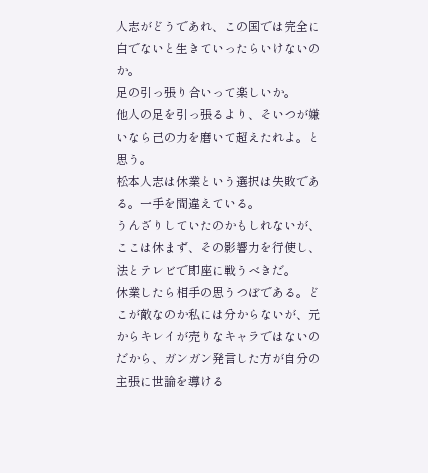人志がどうであれ、この国では完全に白でないと生きていったらいけないのか。
足の引っ張り合いって楽しいか。
他人の足を引っ張るより、そいつが嫌いなら己の力を磨いて超えたれよ。と思う。
松本人志は休業という選択は失敗である。一手を間違えている。
うんざりしていたのかもしれないが、ここは休まず、その影響力を行使し、法とテレビで即座に戦うべきだ。
休業したら相手の思うつぼである。どこが敵なのか私には分からないが、元からキレイが売りなキャラではないのだから、ガンガン発言した方が自分の主張に世論を導ける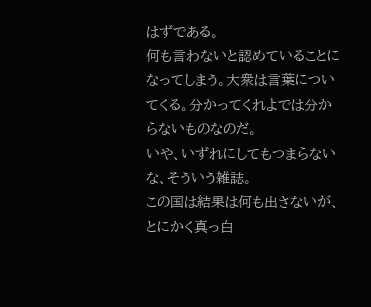はずである。
何も言わないと認めていることになってしまう。大衆は言葉についてくる。分かってくれよでは分からないものなのだ。
いや、いずれにしてもつまらないな、そういう雑誌。
この国は結果は何も出さないが、とにかく真っ白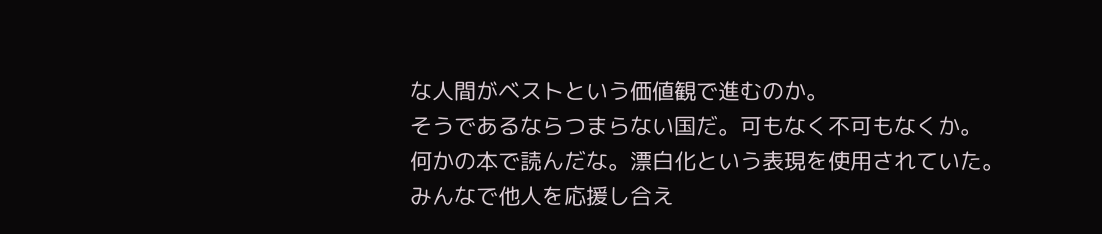な人間がベストという価値観で進むのか。
そうであるならつまらない国だ。可もなく不可もなくか。
何かの本で読んだな。漂白化という表現を使用されていた。
みんなで他人を応援し合え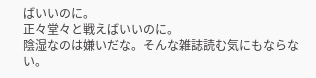ばいいのに。
正々堂々と戦えばいいのに。
陰湿なのは嫌いだな。そんな雑誌読む気にもならない。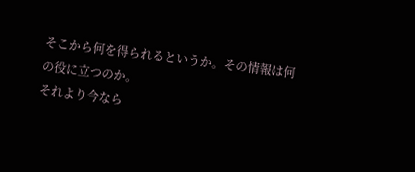そこから何を得られるというか。その情報は何の役に立つのか。
それより今なら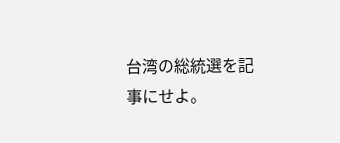台湾の総統選を記事にせよ。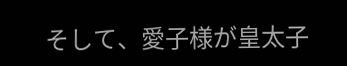そして、愛子様が皇太子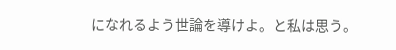になれるよう世論を導けよ。と私は思う。